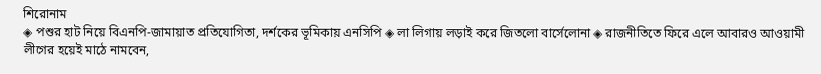শিরোনাম
◈ পশুর হা‌ট নি‌য়ে বিএনপি-জামায়াত প্রতি‌যো‌গিতা, দর্শকের ভূ‌মিকায় এন‌সি‌পি ◈ লা লিগায় লড়াই ক‌রে জিত‌লো বার্সেলোনা ◈ রাজনীতিতে ফিরে এলে আবারও আওয়ামী লীগের হয়েই মাঠে নামবেন,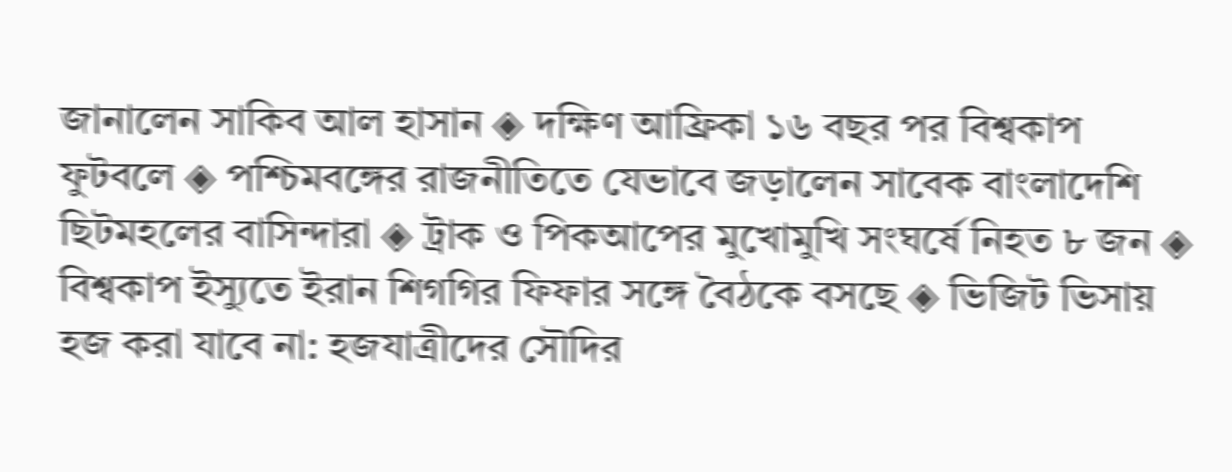জানালেন সাকিব আল হাসান ◈ দ‌ক্ষিণ আ‌ফ্রিকা ১৬ বছর পর বিশ্বকাপ ফুটবলে ◈ পশ্চিমবঙ্গের রাজনীতিতে যেভাবে জড়ালেন সাবেক বাংলাদেশি ছিটমহলের বাসিন্দারা ◈ ট্রাক ও পিকআপের মুখোমুখি সংঘর্ষে নিহত ৮ জন ◈ বিশ্বকাপ ইস‌্যু‌তে ইরান শিগ‌গির ফিফার সঙ্গে বৈঠকে বসছে ◈ ভিজিট ভিসায় হজ করা যাবে না: হজযাত্রীদের সৌদির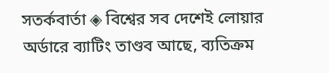সতর্কবার্তা ◈ বি‌শ্বের সব দে‌শেই লোয়ার অর্ডারে ব্যাটিং তাণ্ডব আ‌ছে, ব‌্যতিক্রম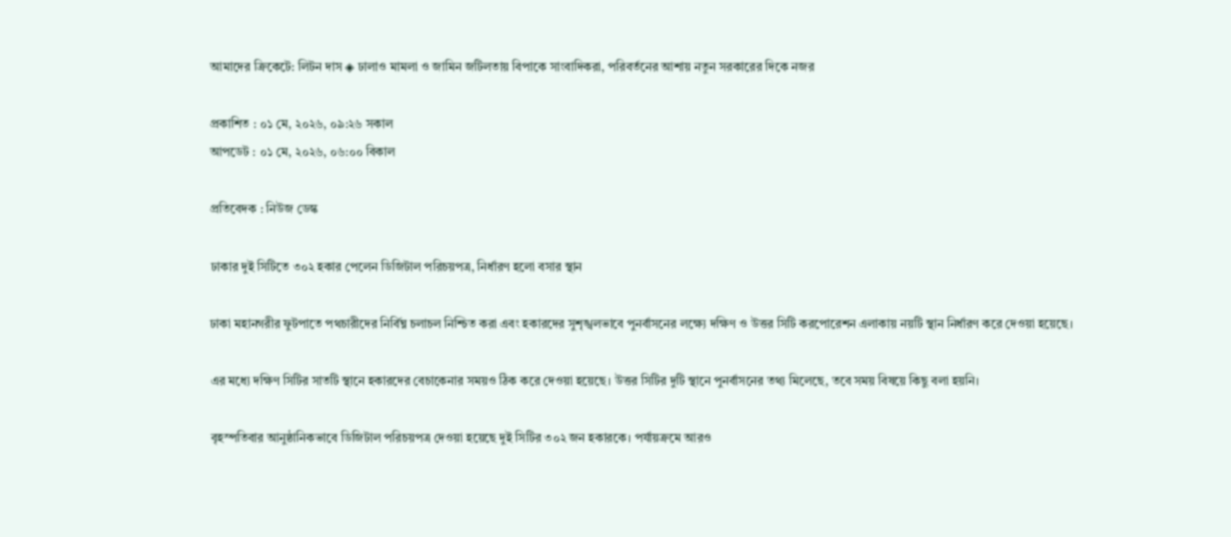আমা‌দের ক্রিকে‌টে: লিটন দাস ◈ ঢালাও মামলা ও জামিন জটিলতায় বিপাকে সাংবাদিকরা, পরিবর্তনের আশায় নতুন সরকারের দিকে নজর

প্রকাশিত : ০১ মে, ২০২৬, ০৯:২৬ সকাল
আপডেট : ০১ মে, ২০২৬, ০৬:০০ বিকাল

প্রতিবেদক : নিউজ ডেস্ক

ঢাকার দুই সিটিতে ৩০২ হকার পেলেন ডিজিটাল পরিচয়পত্র, নির্ধারণ হলো বসার স্থান

ঢাকা মহানগরীর ফুটপাতে পথচারীদের নির্বিঘ্ন চলাচল নিশ্চিত করা এবং হকারদের সুশৃঙ্খলভাবে পুনর্বাসনের লক্ষ্যে দক্ষিণ ও উত্তর সিটি করপোরেশন এলাকায় নয়টি স্থান নির্ধারণ করে দেওয়া হয়েছে।

এর মধ্যে দক্ষিণ সিটির সাতটি স্থানে হকারদের বেচাকেনার সময়ও ঠিক করে দেওয়া হয়েছে। উত্তর সিটির দুটি স্থানে পুনর্বাসনের তথ্য মিলেছে, তবে সময় বিষয়ে কিছু বলা হয়নি।

বৃহস্পতিবার আনুষ্ঠানিকভাবে ডিজিটাল পরিচয়পত্র দেওয়া হয়েছে দুই সিটির ৩০২ জন হকারকে। পর্যায়ক্রমে আরও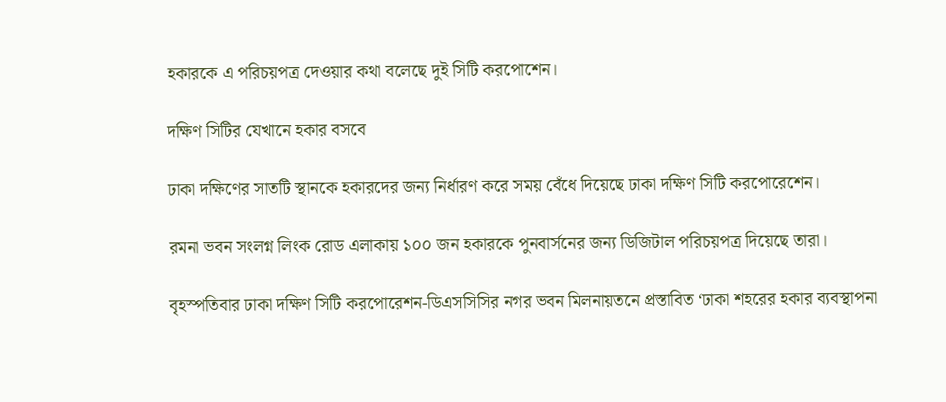হকারকে এ পরিচয়পত্র দেওয়ার কথা বলেছে দুই সিটি করপোশেন।

দক্ষিণ সিটির যেখানে হকার বসবে

ঢাকা দক্ষিণের সাতটি স্থানকে হকারদের জন্য নির্ধারণ করে সময় বেঁধে দিয়েছে ঢাকা দক্ষিণ সিটি করপোরেশেন।

রমনা ভবন সংলগ্ন লিংক রোড এলাকায় ১০০ জন হকারকে পুনবার্সনের জন্য ডিজিটাল পরিচয়পত্র দিয়েছে তারা।

বৃহস্পতিবার ঢাকা দক্ষিণ সিটি করপোরেশন-ডিএসসিসির নগর ভবন মিলনায়তনে প্রস্তাবিত ‘ঢাকা শহরের হকার ব্যবস্থাপনা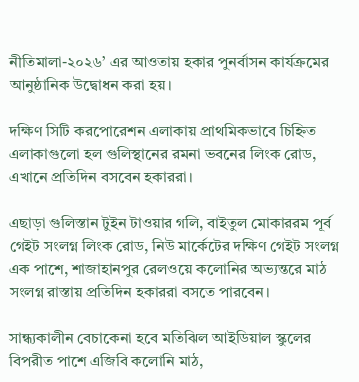নীতিমালা-২০২৬’ এর আওতায় হকার পুনর্বাসন কার্যক্রমের আনুষ্ঠানিক উদ্বোধন করা হয়।

দক্ষিণ সিটি করপোরেশন এলাকায় প্রাথমিকভাবে চিহ্নিত এলাকাগুলো হল গুলিস্থানের রমনা ভবনের লিংক রোড, এখানে প্রতিদিন বসবেন হকাররা।

এছাড়া গুলিস্তান টুইন টাওয়ার গলি, বাইতুল মোকাররম পূর্ব গেইট সংলগ্ন লিংক রোড, নিউ মার্কেটের দক্ষিণ গেইট সংলগ্ন এক পাশে, শাজাহানপুর রেলওয়ে কলোনির অভ্যন্তরে মাঠ সংলগ্ন রাস্তায় প্রতিদিন হকাররা বসতে পারবেন।

সান্ধ্যকালীন বেচাকেনা হবে মতিঝিল আইডিয়াল স্কুলের বিপরীত পাশে এজিবি কলোনি মাঠ,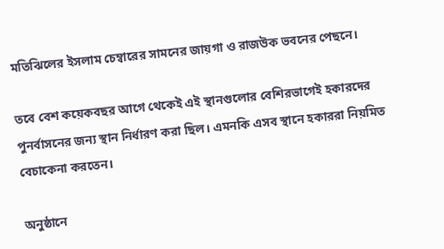মতিঝিলের ইসলাম চেম্বারের সামনের জায়গা ও রাজউক ভবনের পেছনে।

তবে বেশ কয়েকবছর আগে থেকেই এই স্থানগুলোর বেশিরভাগেই হকারদের পুনর্বাসনের জন্য স্থান নির্ধারণ করা ছিল। এমনকি এসব স্থানে হকাররা নিয়মিত বেচাকেনা করতেন।

অনুষ্ঠানে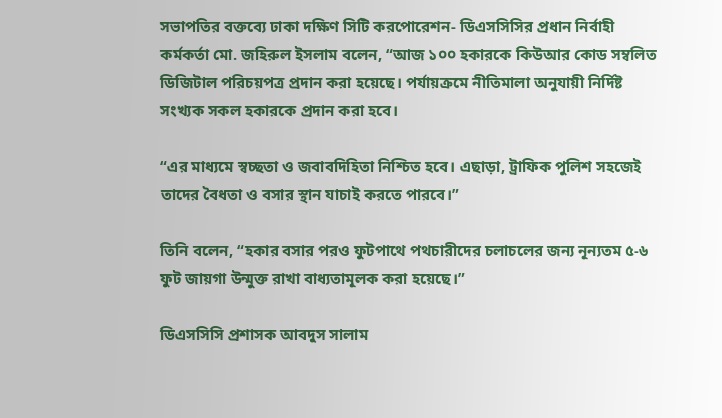সভাপতির বক্তব্যে ঢাকা দক্ষিণ সিটি করপোরেশন- ডিএসসিসির প্রধান নির্বাহী কর্মকর্তা মো. জহিরুল ইসলাম বলেন, “আজ ১০০ হকারকে কিউআর কোড সম্বলিত ডিজিটাল পরিচয়পত্র প্রদান করা হয়েছে। পর্যায়ক্রমে নীতিমালা অনুযায়ী নির্দিষ্ট সংখ্যক সকল হকারকে প্রদান করা হবে।

“এর মাধ্যমে স্বচ্ছতা ও জবাবদিহিতা নিশ্চিত হবে। এছাড়া, ট্রাফিক পুলিশ সহজেই তাদের বৈধতা ও বসার স্থান যাচাই করতে পারবে।”

তিনি বলেন, “হকার বসার পরও ফুটপাথে পথচারীদের চলাচলের জন্য নূন্যতম ৫-৬ ফুট জায়গা উন্মুক্ত রাখা বাধ্যতামূলক করা হয়েছে।”

ডিএসসিসি প্রশাসক আবদুস সালাম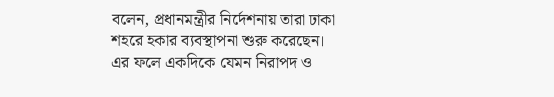বলেন, প্রধানমন্ত্রীর নির্দেশনায় তারা ঢাকা শহরে হকার ব্যবস্থাপনা শুরু করেছেন। এর ফলে একদিকে যেমন নিরাপদ ও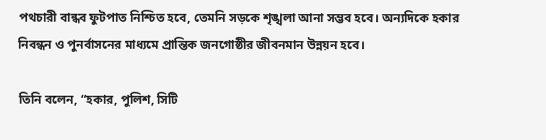পথচারী বান্ধব ফুটপাত নিশ্চিত হবে, তেমনি সড়কে শৃঙ্খলা আনা সম্ভব হবে। অন্যদিকে হকার নিবন্ধন ও পুনর্বাসনের মাধ্যমে প্রান্তিক জনগোষ্ঠীর জীবনমান উন্নয়ন হবে।

তিনি বলেন, “হকার, পুলিশ, সিটি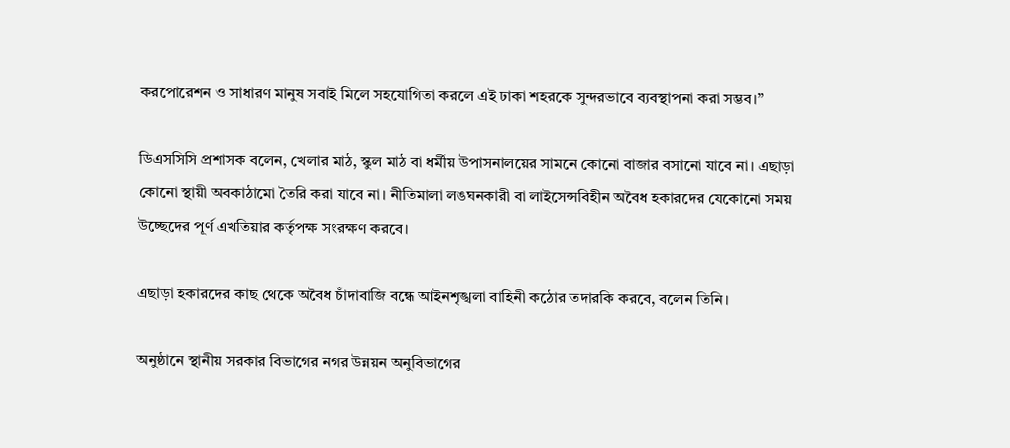করপোরেশন ও সাধারণ মানুষ সবাই মিলে সহযোগিতা করলে এই ঢাকা শহরকে সুন্দরভাবে ব্যবস্থাপনা করা সম্ভব।”

ডিএসসিসি প্রশাসক বলেন, খেলার মাঠ, স্কুল মাঠ বা ধর্মীয় উপাসনালয়ের সামনে কোনো বাজার বসানো যাবে না। এছাড়া কোনো স্থায়ী অবকাঠামো তৈরি করা যাবে না। নীতিমালা লঙঘনকারী বা লাইসেন্সবিহীন অবৈধ হকারদের যেকোনো সময় উচ্ছেদের পূর্ণ এখতিয়ার কর্তৃপক্ষ সংরক্ষণ করবে।

এছাড়া হকারদের কাছ থেকে অবৈধ চাঁদাবাজি বন্ধে আইনশৃঙ্খলা বাহিনী কঠোর তদারকি করবে, বলেন তিনি।

অনুষ্ঠানে স্থানীয় সরকার বিভাগের নগর উন্নয়ন অনুবিভাগের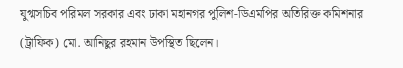যুগ্মসচিব পরিমল সরকার এবং ঢাকা মহানগর পুলিশ-ডিএমপির অতিরিক্ত কমিশনার (ট্রাফিক) মো. আনিছুর রহমান উপস্থিত ছিলেন।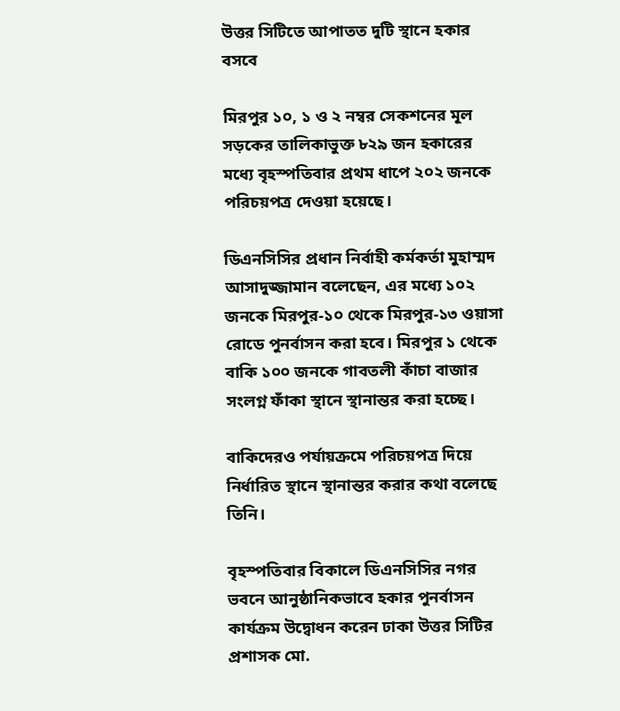উত্তর সিটিতে আপাতত দুটি স্থানে হকার বসবে

মিরপুর ১০, ১ ও ২ নম্বর সেকশনের মূল সড়কের তালিকাভুক্ত ৮২৯ জন হকারের মধ্যে বৃহস্পতিবার প্রথম ধাপে ২০২ জনকে পরিচয়পত্র দেওয়া হয়েছে।

ডিএনসিসির প্রধান নির্বাহী কর্মকর্তা মুহাম্মদ আসাদুজ্জামান বলেছেন, এর মধ্যে ১০২ জনকে মিরপুর-১০ থেকে মিরপুর-১৩ ওয়াসা রোডে পুনর্বাসন করা হবে। মিরপুর ১ থেকে বাকি ১০০ জনকে গাবতলী কাঁচা বাজার সংলগ্ন ফাঁকা স্থানে স্থানান্তর করা হচ্ছে।

বাকিদেরও পর্যায়ক্রমে পরিচয়পত্র দিয়ে নির্ধারিত স্থানে স্থানান্তর করার কথা বলেছে তিনি।

বৃহস্পতিবার বিকালে ডিএনসিসির নগর ভবনে আনুষ্ঠানিকভাবে হকার পুনর্বাসন কার্যক্রম উদ্বোধন করেন ঢাকা উত্তর সিটির প্রশাসক মো.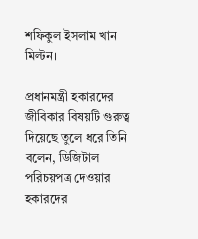শফিকুল ইসলাম খান মিল্টন।

প্রধানমন্ত্রী হকারদের জীবিকার বিষয়টি গুরুত্ব দিয়েছে তুলে ধরে তিনি বলেন, ডিজিটাল পরিচয়পত্র দেওয়ার হকারদের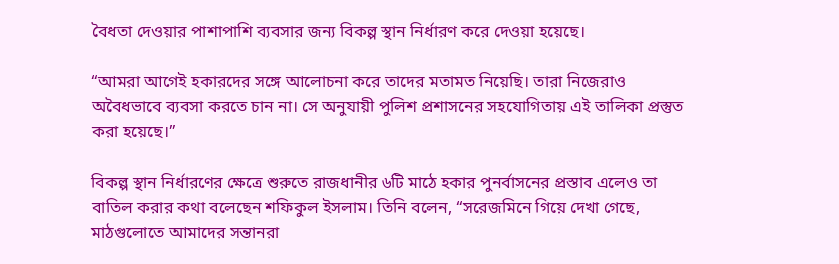বৈধতা দেওয়ার পাশাপাশি ব্যবসার জন্য বিকল্প স্থান নির্ধারণ করে দেওয়া হয়েছে।

“আমরা আগেই হকারদের সঙ্গে আলোচনা করে তাদের মতামত নিয়েছি। তারা নিজেরাও অবৈধভাবে ব্যবসা করতে চান না। সে অনুযায়ী পুলিশ প্রশাসনের সহযোগিতায় এই তালিকা প্রস্তুত করা হয়েছে।”

বিকল্প স্থান নির্ধারণের ক্ষেত্রে শুরুতে রাজধানীর ৬টি মাঠে হকার পুনর্বাসনের প্রস্তাব এলেও তা বাতিল করার কথা বলেছেন শফিকুল ইসলাম। তিনি বলেন, “সরেজমিনে গিয়ে দেখা গেছে, মাঠগুলোতে আমাদের সন্তানরা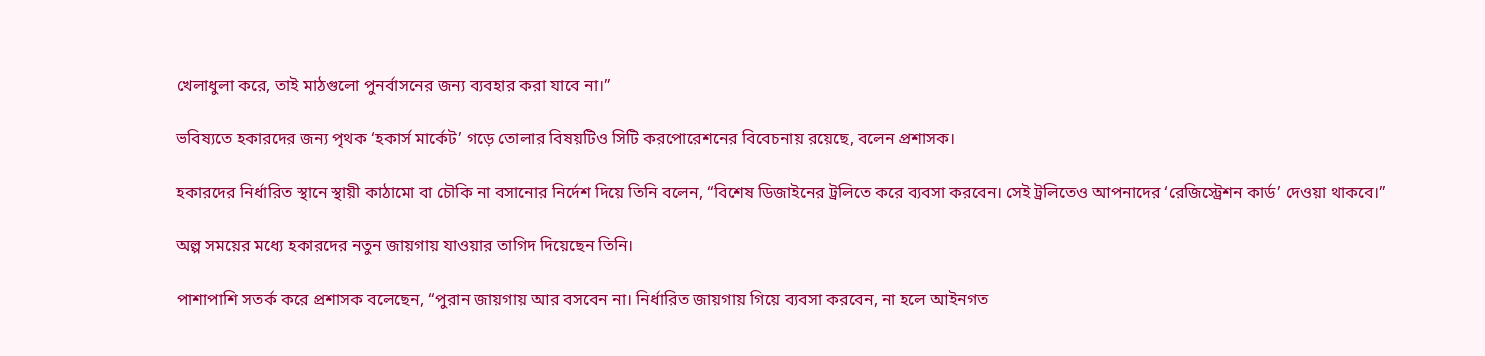খেলাধুলা করে, তাই মাঠগুলো পুনর্বাসনের জন্য ব্যবহার করা যাবে না।”

ভবিষ্যতে হকারদের জন্য পৃথক ‘হকার্স মার্কেট’ গড়ে তোলার বিষয়টিও সিটি করপোরেশনের বিবেচনায় রয়েছে, বলেন প্রশাসক।

হকারদের নির্ধারিত স্থানে স্থায়ী কাঠামো বা চৌকি না বসানোর নির্দেশ দিয়ে তিনি বলেন, “বিশেষ ডিজাইনের ট্রলিতে করে ব্যবসা করবেন। সেই ট্রলিতেও আপনাদের ‘রেজিস্ট্রেশন কার্ড’ দেওয়া থাকবে।”

অল্প সময়ের মধ্যে হকারদের নতুন জায়গায় যাওয়ার তাগিদ দিয়েছেন তিনি।

পাশাপাশি সতর্ক করে প্রশাসক বলেছেন, “পুরান জায়গায় আর বসবেন না। নির্ধারিত জায়গায় গিয়ে ব্যবসা করবেন, না হলে আইনগত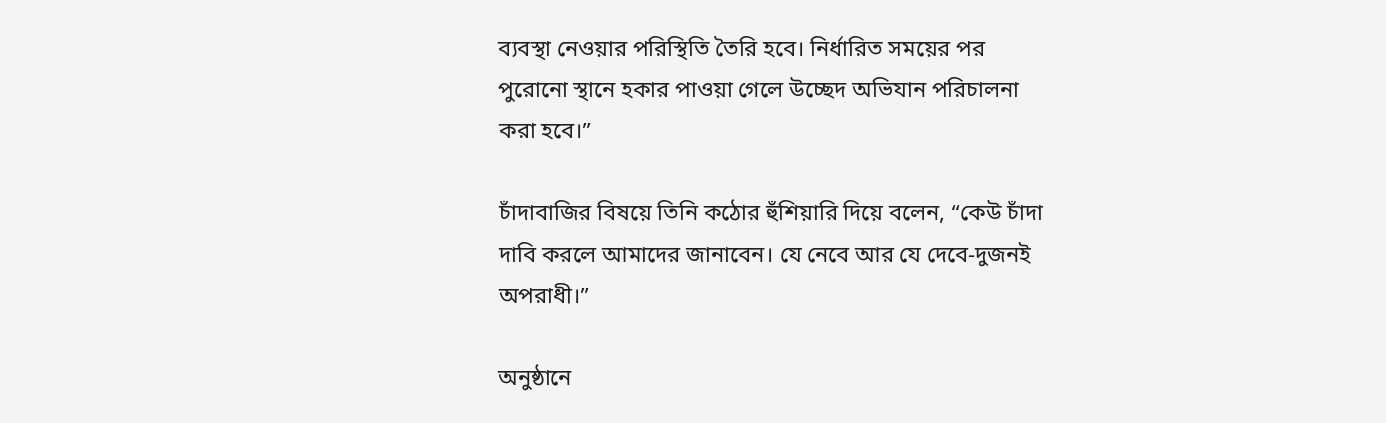ব্যবস্থা নেওয়ার পরিস্থিতি তৈরি হবে। নির্ধারিত সময়ের পর পুরোনো স্থানে হকার পাওয়া গেলে উচ্ছেদ অভিযান পরিচালনা করা হবে।”

চাঁদাবাজির বিষয়ে তিনি কঠোর হুঁশিয়ারি দিয়ে বলেন, “কেউ চাঁদা দাবি করলে আমাদের জানাবেন। যে নেবে আর যে দেবে-দুজনই অপরাধী।”

অনুষ্ঠানে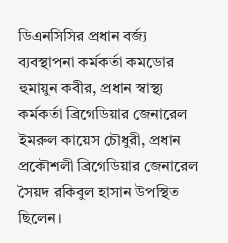ডিএনসিসির প্রধান বর্জ্য ব্যবস্থাপনা কর্মকর্তা কমডোর হুমায়ুন কবীর, প্রধান স্বাস্থ্য কর্মকর্তা ব্রিগেডিয়ার জেনারেল ইমরুল কায়েস চৌধুরী, প্রধান প্রকৌশলী ব্রিগেডিয়ার জেনারেল সৈয়দ রকিবুল হাসান উপস্থিত ছিলেন।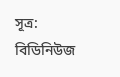সূত্র: বিডিনিউজ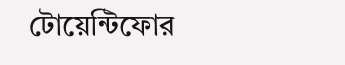টোয়েন্টিফোর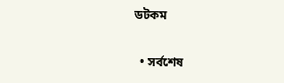ডটকম

  • সর্বশেষ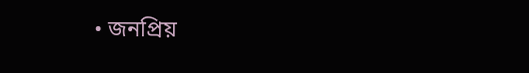• জনপ্রিয়